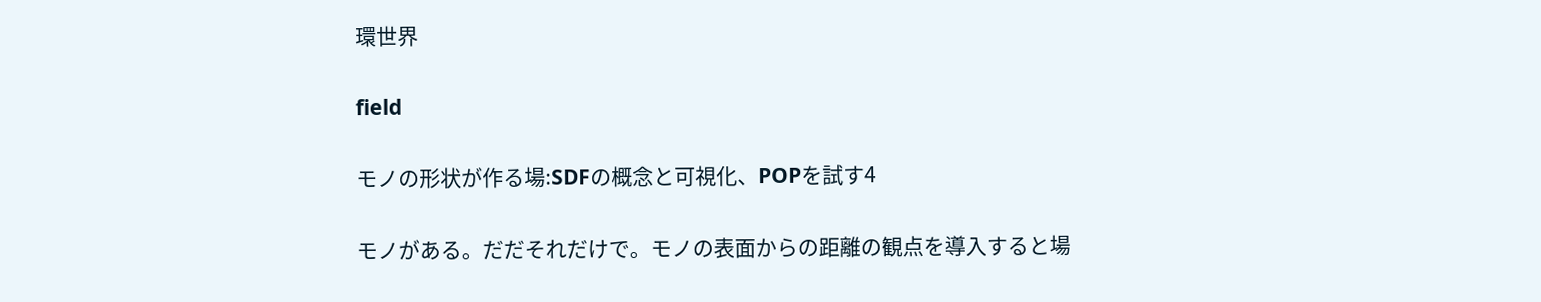環世界

field

モノの形状が作る場:SDFの概念と可視化、POPを試す4

モノがある。だだそれだけで。モノの表面からの距離の観点を導入すると場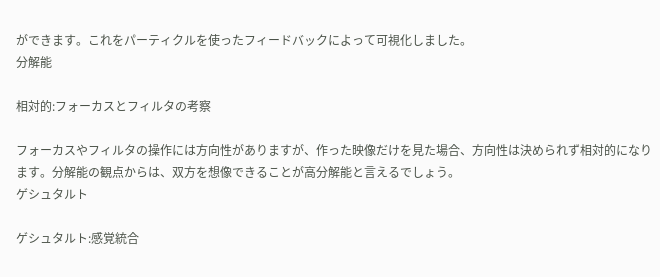ができます。これをパーティクルを使ったフィードバックによって可視化しました。
分解能

相対的:フォーカスとフィルタの考察

フォーカスやフィルタの操作には方向性がありますが、作った映像だけを見た場合、方向性は決められず相対的になります。分解能の観点からは、双方を想像できることが高分解能と言えるでしょう。
ゲシュタルト

ゲシュタルト:感覚統合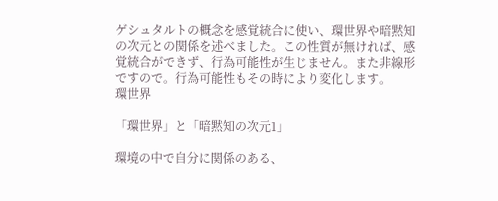ゲシュタルトの概念を感覚統合に使い、環世界や暗黙知の次元との関係を述べました。この性質が無ければ、感覚統合ができず、行為可能性が生じません。また非線形ですので。行為可能性もその時により変化します。
環世界

「環世界」と「暗黙知の次元1」

環境の中で自分に関係のある、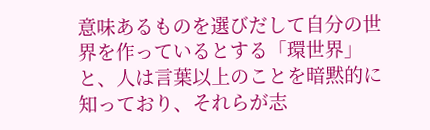意味あるものを選びだして自分の世界を作っているとする「環世界」と、人は言葉以上のことを暗黙的に知っており、それらが志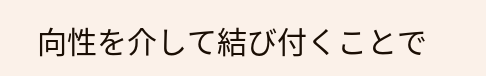向性を介して結び付くことで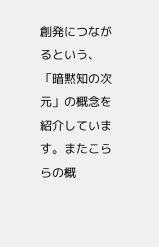創発につながるという、「暗黙知の次元」の概念を紹介しています。またこららの概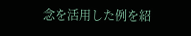念を活用した例を紹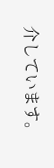介しています。